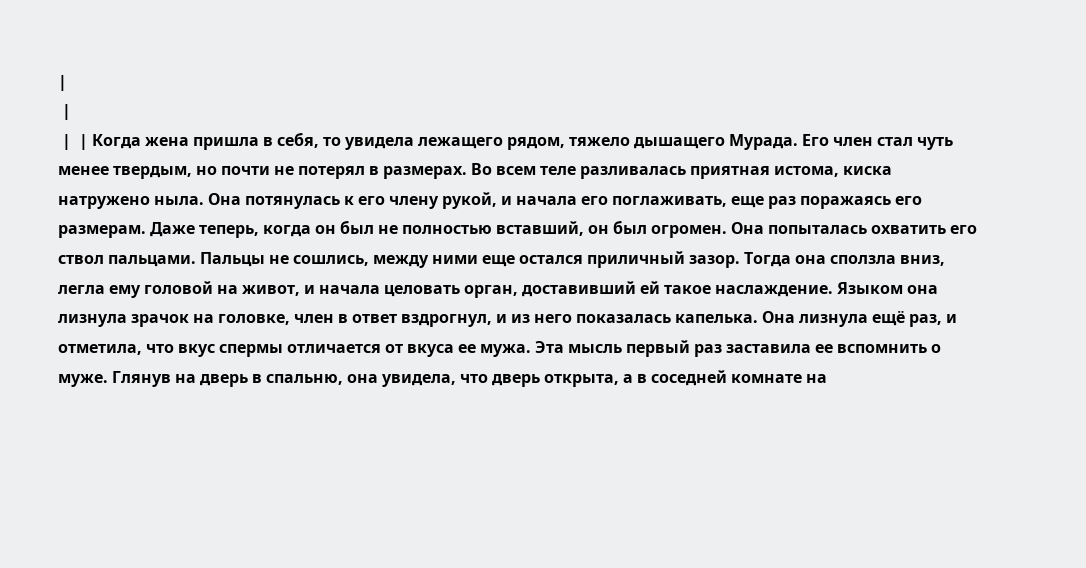|
 |
 |  | Когда жена пришла в себя, то увидела лежащего рядом, тяжело дышащего Мурада. Его член стал чуть менее твердым, но почти не потерял в размерах. Во всем теле разливалась приятная истома, киска натружено ныла. Она потянулась к его члену рукой, и начала его поглаживать, еще раз поражаясь его размерам. Даже теперь, когда он был не полностью вставший, он был огромен. Она попыталась охватить его ствол пальцами. Пальцы не сошлись, между ними еще остался приличный зазор. Тогда она сползла вниз, легла ему головой на живот, и начала целовать орган, доставивший ей такое наслаждение. Языком она лизнула зрачок на головке, член в ответ вздрогнул, и из него показалась капелька. Она лизнула ещё раз, и отметила, что вкус спермы отличается от вкуса ее мужа. Эта мысль первый раз заставила ее вспомнить о муже. Глянув на дверь в спальню, она увидела, что дверь открыта, а в соседней комнате на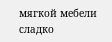мягкой мебели сладко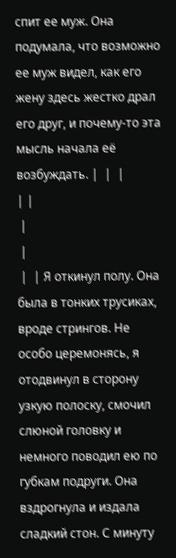спит ее муж. Она подумала, что возможно ее муж видел, как его жену здесь жестко драл его друг, и почему-то эта мысль начала её возбуждать. |  |  |
| |
 |
 |
 |  | Я откинул полу. Она была в тонких трусиках, вроде стрингов. Не особо церемонясь, я отодвинул в сторону узкую полоску, смочил слюной головку и немного поводил ею по губкам подруги. Она вздрогнула и издала сладкий стон. С минуту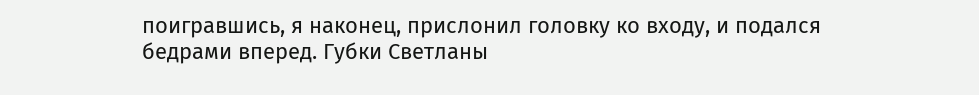поигравшись, я наконец, прислонил головку ко входу, и подался бедрами вперед. Губки Светланы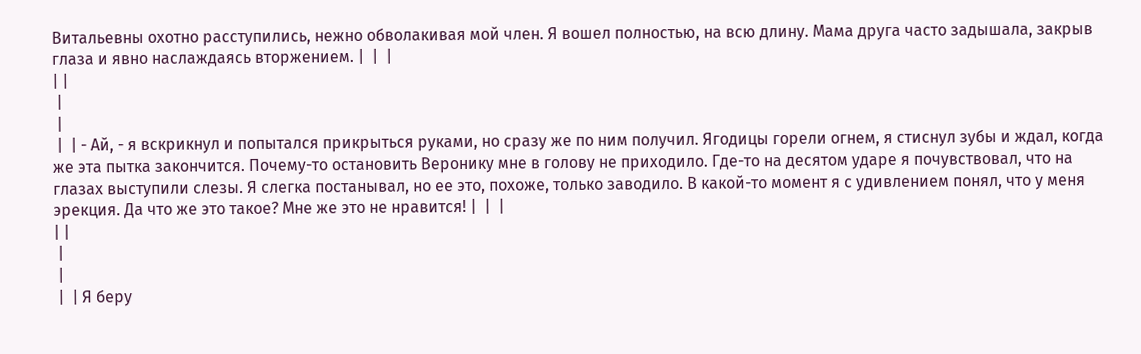Витальевны охотно расступились, нежно обволакивая мой член. Я вошел полностью, на всю длину. Мама друга часто задышала, закрыв глаза и явно наслаждаясь вторжением. |  |  |
| |
 |
 |
 |  | - Ай, - я вскрикнул и попытался прикрыться руками, но сразу же по ним получил. Ягодицы горели огнем, я стиснул зубы и ждал, когда же эта пытка закончится. Почему-то остановить Веронику мне в голову не приходило. Где-то на десятом ударе я почувствовал, что на глазах выступили слезы. Я слегка постанывал, но ее это, похоже, только заводило. В какой-то момент я с удивлением понял, что у меня эрекция. Да что же это такое? Мне же это не нравится! |  |  |
| |
 |
 |
 |  | Я беру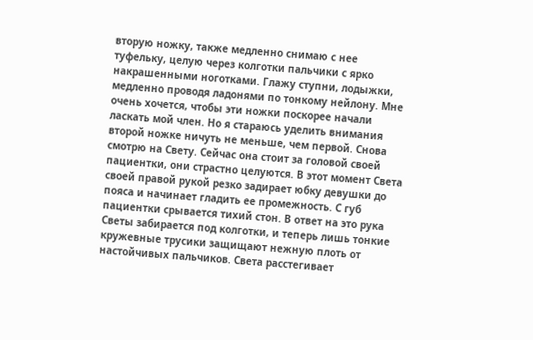вторую ножку, также медленно снимаю с нее туфельку, целую через колготки пальчики с ярко накрашенными ноготками. Глажу ступни, лодыжки, медленно проводя ладонями по тонкому нейлону. Мне очень хочется, чтобы эти ножки поскорее начали ласкать мой член. Но я стараюсь уделить внимания второй ножке ничуть не меньше, чем первой. Снова смотрю на Свету. Сейчас она стоит за головой своей пациентки, они страстно целуются. В этот момент Света своей правой рукой резко задирает юбку девушки до пояса и начинает гладить ее промежность. С губ пациентки срывается тихий стон. В ответ на это рука Светы забирается под колготки, и теперь лишь тонкие кружевные трусики защищают нежную плоть от настойчивых пальчиков. Света расстегивает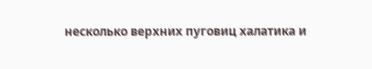несколько верхних пуговиц халатика и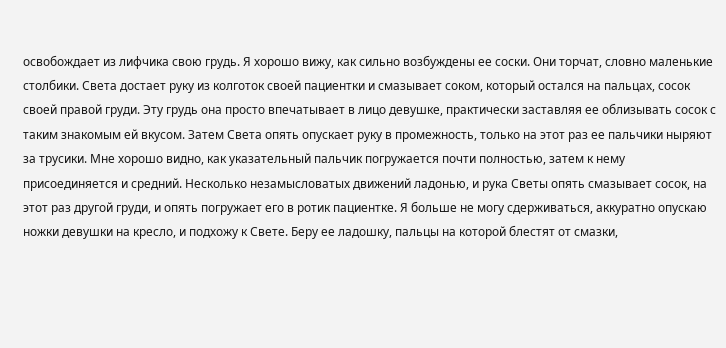освобождает из лифчика свою грудь. Я хорошо вижу, как сильно возбуждены ее соски. Они торчат, словно маленькие столбики. Света достает руку из колготок своей пациентки и смазывает соком, который остался на пальцах, сосок своей правой груди. Эту грудь она просто впечатывает в лицо девушке, практически заставляя ее облизывать сосок с таким знакомым ей вкусом. Затем Света опять опускает руку в промежность, только на этот раз ее пальчики ныряют за трусики. Мне хорошо видно, как указательный пальчик погружается почти полностью, затем к нему присоединяется и средний. Несколько незамысловатых движений ладонью, и рука Светы опять смазывает сосок, на этот раз другой груди, и опять погружает его в ротик пациентке. Я больше не могу сдерживаться, аккуратно опускаю ножки девушки на кресло, и подхожу к Свете. Беру ее ладошку, пальцы на которой блестят от смазки,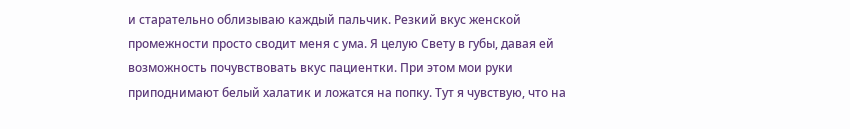и старательно облизываю каждый пальчик. Резкий вкус женской промежности просто сводит меня с ума. Я целую Свету в губы, давая ей возможность почувствовать вкус пациентки. При этом мои руки приподнимают белый халатик и ложатся на попку. Тут я чувствую, что на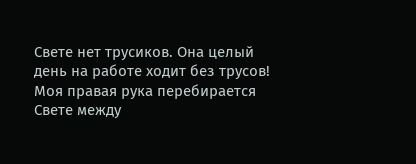Свете нет трусиков. Она целый день на работе ходит без трусов! Моя правая рука перебирается Свете между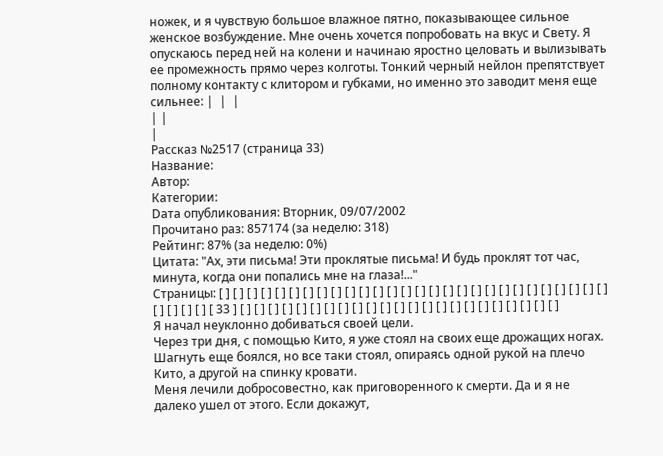ножек, и я чувствую большое влажное пятно, показывающее сильное женское возбуждение. Мне очень хочется попробовать на вкус и Свету. Я опускаюсь перед ней на колени и начинаю яростно целовать и вылизывать ее промежность прямо через колготы. Тонкий черный нейлон препятствует полному контакту с клитором и губками, но именно это заводит меня еще сильнее: |  |  |
| |
|
Рассказ №2517 (страница 33)
Название:
Автор:
Категории:
Dата опубликования: Вторник, 09/07/2002
Прочитано раз: 857174 (за неделю: 318)
Рейтинг: 87% (за неделю: 0%)
Цитата: "Ах, эти письма! Эти проклятые письма! И будь проклят тот час, минута, когда они попались мне на глаза!..."
Страницы: [ ] [ ] [ ] [ ] [ ] [ ] [ ] [ ] [ ] [ ] [ ] [ ] [ ] [ ] [ ] [ ] [ ] [ ] [ ] [ ] [ ] [ ] [ ] [ ] [ ] [ ] [ ] [ ] [ ] [ ] [ ] [ ] [ 33 ] [ ] [ ] [ ] [ ] [ ] [ ] [ ] [ ] [ ] [ ] [ ] [ ] [ ] [ ] [ ] [ ] [ ] [ ] [ ] [ ] [ ] [ ] [ ]
Я начал неуклонно добиваться своей цели.
Через три дня, с помощью Кито, я уже стоял на своих еще дрожащих ногах. Шагнуть еще боялся, но все таки стоял, опираясь одной рукой на плечо Кито, а другой на спинку кровати.
Меня лечили добросовестно, как приговоренного к смерти. Да и я не далеко ушел от этого. Если докажут,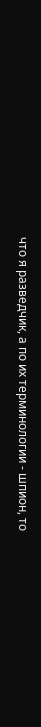что я разведчик, а по их терминологии - шпион, то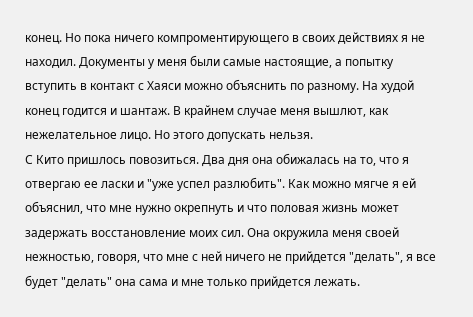конец. Но пока ничего компроментирующего в своих действиях я не находил. Документы у меня были самые настоящие, а попытку вступить в контакт с Хаяси можно объяснить по разному. На худой конец годится и шантаж. В крайнем случае меня вышлют, как нежелательное лицо. Но этого допускать нельзя.
С Кито пришлось повозиться. Два дня она обижалась на то, что я отвергаю ее ласки и "уже успел разлюбить". Как можно мягче я ей объяснил, что мне нужно окрепнуть и что половая жизнь может задержать восстановление моих сил. Она окружила меня своей нежностью, говоря, что мне с ней ничего не прийдется "делать", я все будет "делать" она сама и мне только прийдется лежать.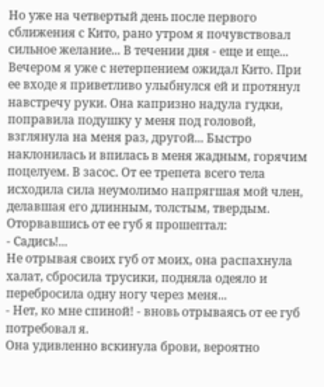Но уже на четвертый день после первого сближения с Кито, рано утром я почувствовал сильное желание... В течении дня - еще и еще...
Вечером я уже с нетерпением ожидал Кито. При ее входе я приветливо улыбнулся ей и протянул навстречу руки. Она капризно надула гудки, поправила подушку у меня под головой, взглянула на меня раз, другой... Быстро наклонилась и впилась в меня жадным, горячим поцелуем. В засос. От ее трепета всего тела исходила сила неумолимо напрягшая мой член, делавшая его длинным, толстым, твердым.
Оторвавшись от ее губ я прошептал:
- Садись!...
Не отрывая своих губ от моих, она распахнула халат, сбросила трусики, подняла одеяло и перебросила одну ногу через меня...
- Нет, ко мне спиной! - вновь отрываясь от ее губ потребовал я.
Она удивленно вскинула брови, вероятно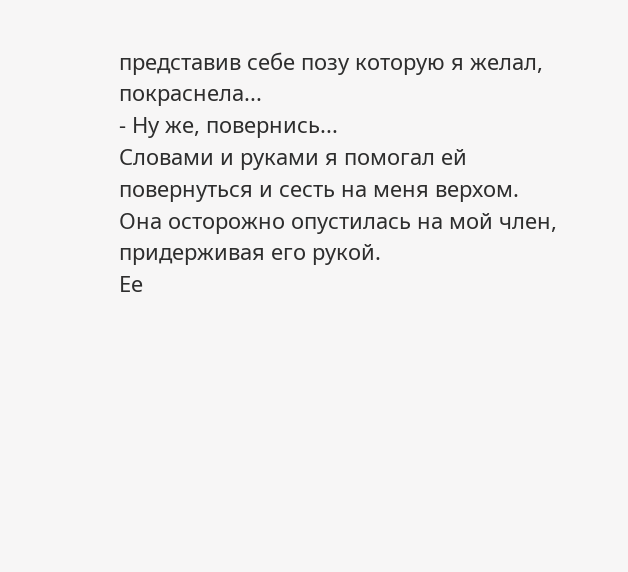представив себе позу которую я желал, покраснела...
- Ну же, повернись...
Словами и руками я помогал ей повернуться и сесть на меня верхом.
Она осторожно опустилась на мой член, придерживая его рукой.
Ее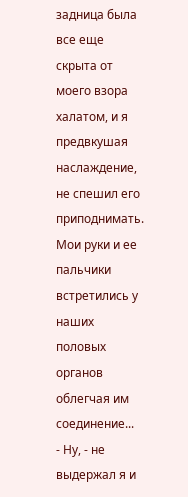задница была все еще скрыта от моего взора халатом, и я предвкушая наслаждение, не спешил его приподнимать.
Мои руки и ее пальчики встретились у наших половых органов облегчая им соединение...
- Ну, - не выдержал я и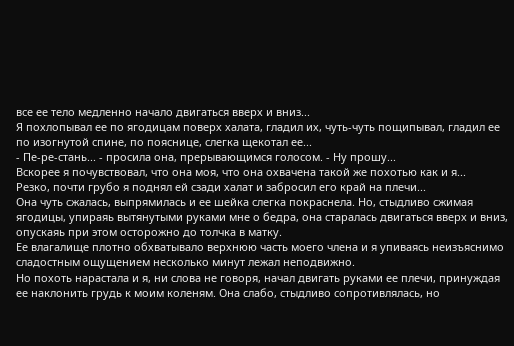все ее тело медленно начало двигаться вверх и вниз...
Я похлопывал ее по ягодицам поверх халата, гладил их, чуть-чуть пощипывал, гладил ее по изогнутой спине, по пояснице, слегка щекотал ее...
- Пе-ре-стань... - просила она, прерывающимся голосом. - Ну прошу...
Вскорее я почувствовал, что она моя, что она охвачена такой же похотью как и я...
Резко, почти грубо я поднял ей сзади халат и забросил его край на плечи...
Она чуть сжалась, выпрямилась и ее шейка слегка покраснела. Но, стыдливо сжимая ягодицы, упираяь вытянутыми руками мне о бедра, она старалась двигаться вверх и вниз, опускаяь при этом осторожно до толчка в матку.
Ее влагалище плотно обхватывало верхнюю часть моего члена и я упиваясь неизъяснимо сладостным ощущением несколько минут лежал неподвижно.
Но похоть нарастала и я, ни слова не говоря, начал двигать руками ее плечи, принуждая ее наклонить грудь к моим коленям. Она слабо, стыдливо сопротивлялась, но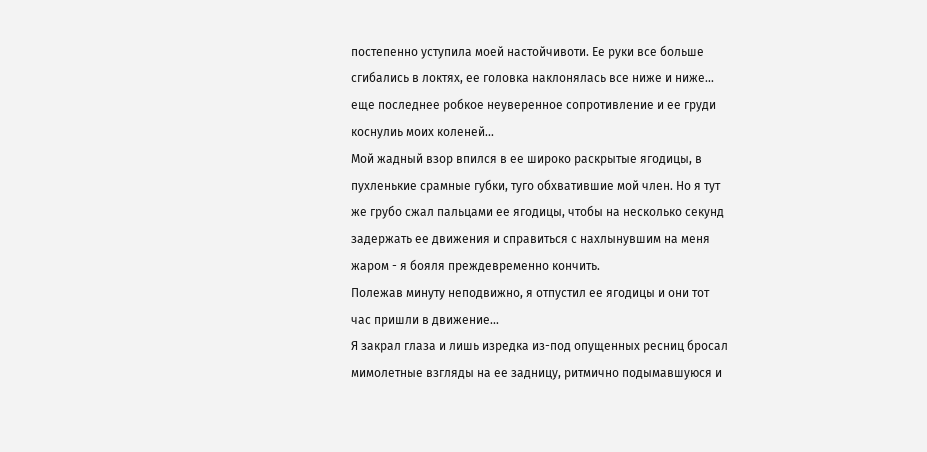постепенно уступила моей настойчивоти. Ее руки все больше сгибались в локтях, ее головка наклонялась все ниже и ниже... еще последнее робкое неуверенное сопротивление и ее груди коснулиь моих коленей...
Мой жадный взор впился в ее широко раскрытые ягодицы, в пухленькие срамные губки, туго обхватившие мой член. Но я тут же грубо сжал пальцами ее ягодицы, чтобы на несколько секунд задержать ее движения и справиться с нахлынувшим на меня жаром - я бояля преждевременно кончить.
Полежав минуту неподвижно, я отпустил ее ягодицы и они тот час пришли в движение...
Я закрал глаза и лишь изредка из-под опущенных ресниц бросал мимолетные взгляды на ее задницу, ритмично подымавшуюся и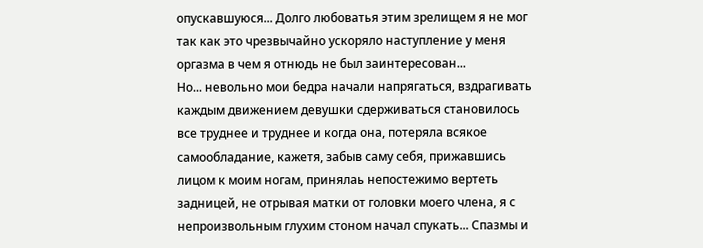опускавшуюся... Долго любоватья этим зрелищем я не мог так как это чрезвычайно ускоряло наступление у меня оргазма в чем я отнюдь не был заинтересован...
Но... невольно мои бедра начали напрягаться, вздрагивать каждым движением девушки сдерживаться становилось все труднее и труднее и когда она, потеряла всякое самообладание, кажетя, забыв саму себя, прижавшись лицом к моим ногам, принялаь непостежимо вертеть задницей, не отрывая матки от головки моего члена, я с непроизвольным глухим стоном начал спукать... Спазмы и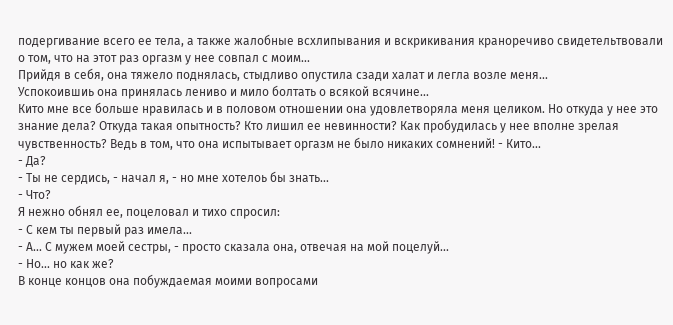подергивание всего ее тела, а также жалобные всхлипывания и вскрикивания краноречиво свидетельтвовали о том, что на этот раз оргазм у нее совпал с моим...
Прийдя в себя, она тяжело поднялась, стыдливо опустила сзади халат и легла возле меня...
Успокоившиь она принялась лениво и мило болтать о всякой всячине...
Кито мне все больше нравилась и в половом отношении она удовлетворяла меня целиком. Но откуда у нее это знание дела? Откуда такая опытность? Кто лишил ее невинности? Как пробудилась у нее вполне зрелая чувственность? Ведь в том, что она испытывает оргазм не было никаких сомнений! - Кито...
- Да?
- Ты не сердись, - начал я, - но мне хотелоь бы знать...
- Что?
Я нежно обнял ее, поцеловал и тихо спросил:
- С кем ты первый раз имела...
- А... С мужем моей сестры, - просто сказала она, отвечая на мой поцелуй...
- Но... но как же?
В конце концов она побуждаемая моими вопросами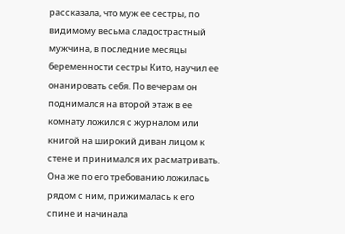рассказала, что муж ее сестры, по видимому весьма сладострастный мужчина, в последние месяцы беременности сестры Кито, научил ее онанировать себя. По вечерам он поднимался на второй этаж в ее комнату ложился с журналом или книгой на широкий диван лицом к стене и принимался их расматривать. Она же по его требованию ложилась рядом с ним, прижималась к его спине и начинала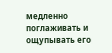медленно поглаживать и ощупывать его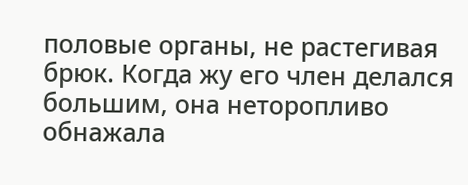половые органы, не растегивая брюк. Когда жу его член делался большим, она неторопливо обнажала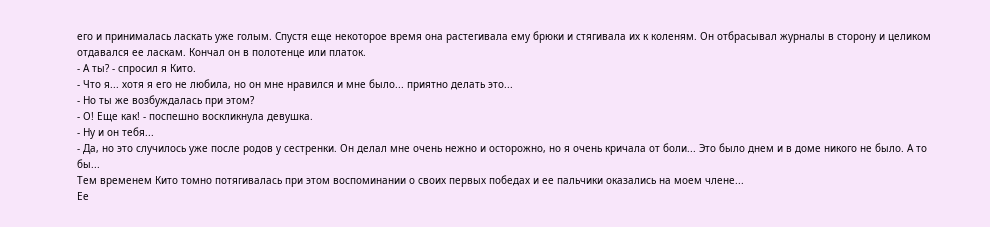его и принималась ласкать уже голым. Спустя еще некоторое время она растегивала ему брюки и стягивала их к коленям. Он отбрасывал журналы в сторону и целиком отдавался ее ласкам. Кончал он в полотенце или платок.
- А ты? - спросил я Кито.
- Что я... хотя я его не любила, но он мне нравился и мне было... приятно делать это...
- Но ты же возбуждалась при этом?
- О! Еще как! - поспешно воскликнула девушка.
- Ну и он тебя...
- Да, но это случилось уже после родов у сестренки. Он делал мне очень нежно и осторожно, но я очень кричала от боли... Это было днем и в доме никого не было. А то бы...
Тем временем Кито томно потягивалась при этом воспоминании о своих первых победах и ее пальчики оказались на моем члене...
Ее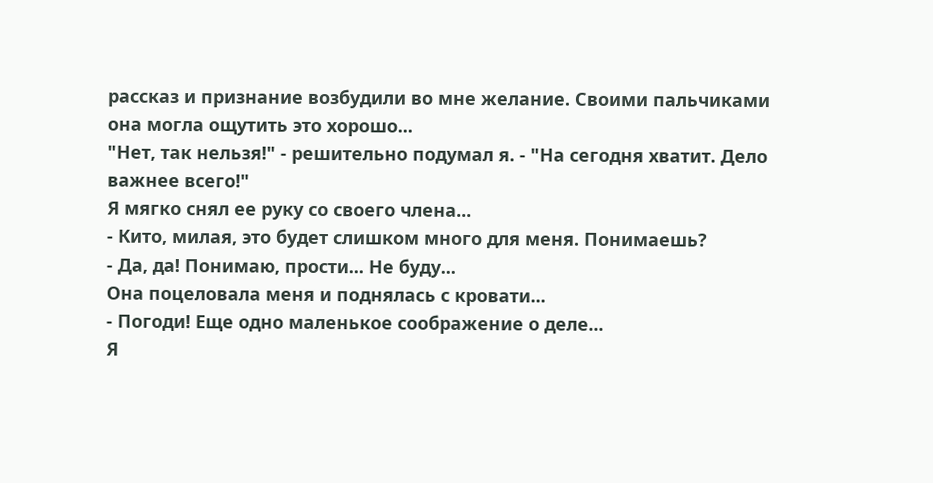рассказ и признание возбудили во мне желание. Своими пальчиками она могла ощутить это хорошо...
"Нет, так нельзя!" - решительно подумал я. - "На сегодня хватит. Дело важнее всего!"
Я мягко снял ее руку со своего члена...
- Кито, милая, это будет слишком много для меня. Понимаешь?
- Да, да! Понимаю, прости... Не буду...
Она поцеловала меня и поднялась с кровати...
- Погоди! Еще одно маленькое соображение о деле...
Я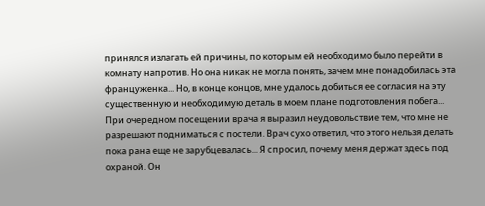принялся излагать ей причины, по которым ей необходимо было перейти в комнату напротив. Но она никак не могла понять, зачем мне понадобилась эта француженка... Но, в конце концов, мне удалось добиться ее согласия на эту существенную и необходимую деталь в моем плане подготовления побега...
При очередном посещении врача я выразил неудовольствие тем, что мне не разрешают подниматься с постели. Врач сухо ответил, что этого нельзя делать пока рана еще не зарубцевалась... Я спросил, почему меня держат здесь под охраной. Он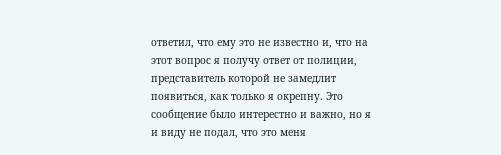ответил, что ему это не известно и, что на этот вопрос я получу ответ от полиции, представитель которой не замедлит появиться, как только я окрепну. Это сообщение было интерестно и важно, но я и виду не подал, что это меня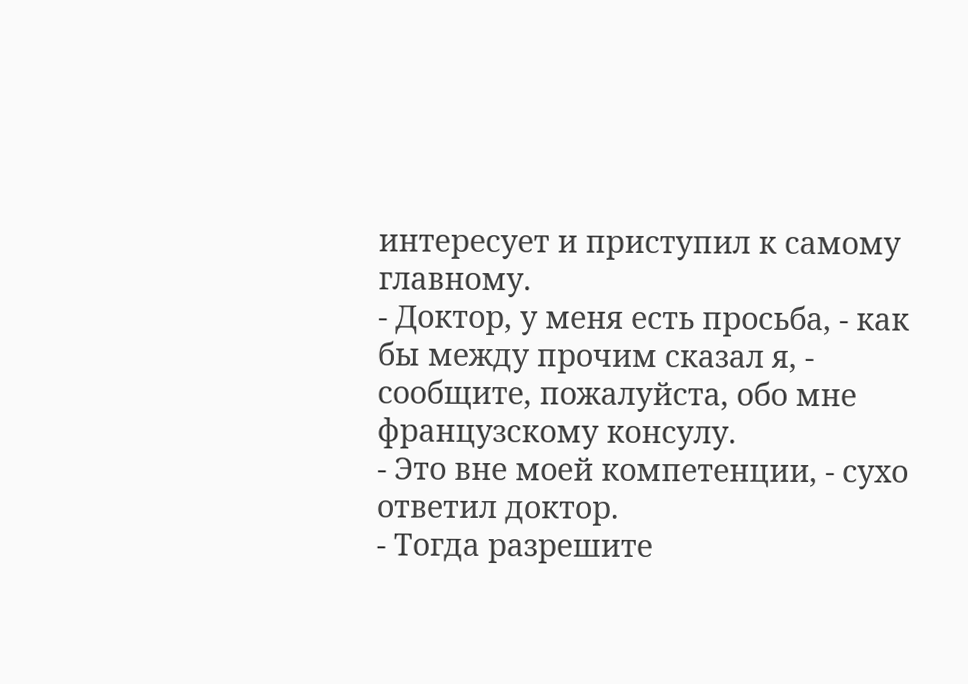интересует и приступил к самому главному.
- Доктор, у меня есть просьба, - как бы между прочим сказал я, - сообщите, пожалуйста, обо мне французскому консулу.
- Это вне моей компетенции, - сухо ответил доктор.
- Тогда разрешите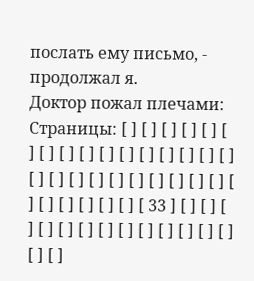послать ему письмо, - продолжал я.
Доктор пожал плечами:
Страницы: [ ] [ ] [ ] [ ] [ ] [ ] [ ] [ ] [ ] [ ] [ ] [ ] [ ] [ ] [ ] [ ] [ ] [ ] [ ] [ ] [ ] [ ] [ ] [ ] [ ] [ ] [ ] [ ] [ ] [ ] [ ] [ ] [ 33 ] [ ] [ ] [ ] [ ] [ ] [ ] [ ] [ ] [ ] [ ] [ ] [ ] [ ] [ ] [ ]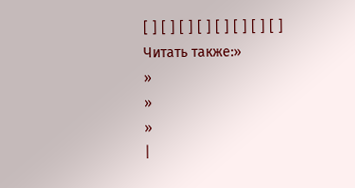[ ] [ ] [ ] [ ] [ ] [ ] [ ] [ ]
Читать также:»
»
»
»
|